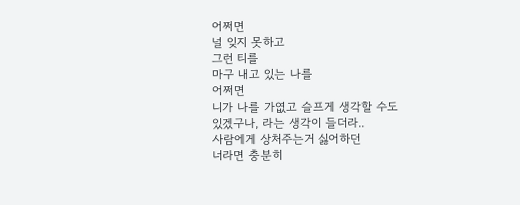어쩌면
널 잊지 못하고
그런 티를
마구 내고 있는 나를
어쩌면
니가 나를 가엾고 슬프게 생각할 수도
있겠구나, 라는 생각이 들더라..
사람에게 상처주는거 싫어하던
너라면 충분히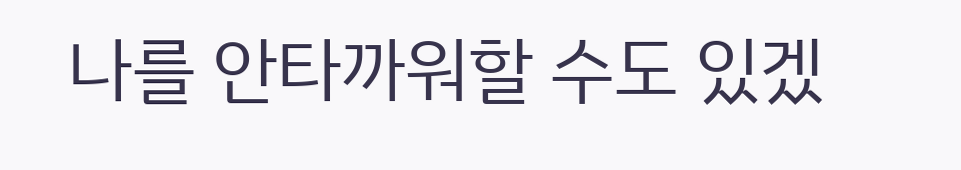나를 안타까워할 수도 있겠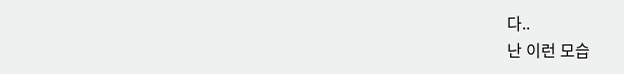다..
난 이런 모습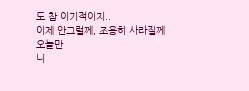도 참 이기적이지..
이제 안그럴께, 조용히 사라질께
오늘만
니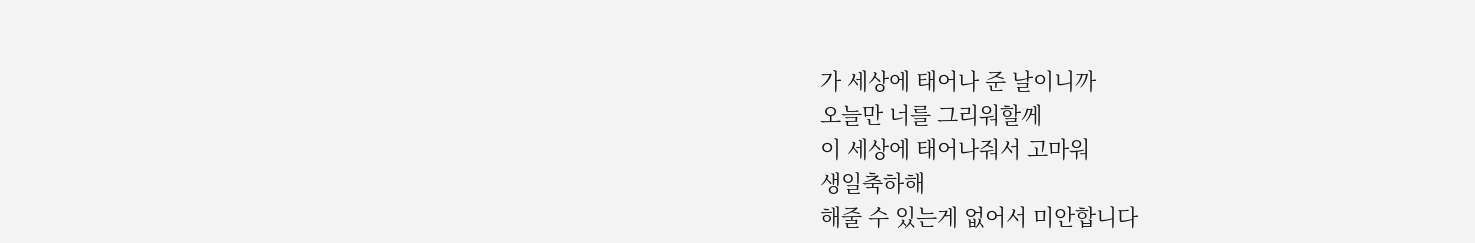가 세상에 태어나 준 날이니까
오늘만 너를 그리워할께
이 세상에 태어나줘서 고마워
생일축하해
해줄 수 있는게 없어서 미안합니다